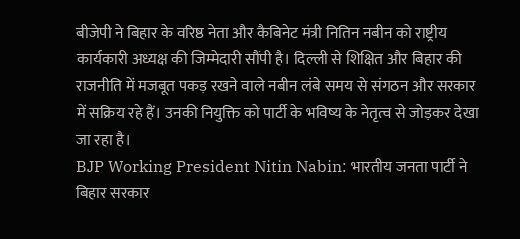बीजेपी ने बिहार के वरिष्ठ नेता और कैबिनेट मंत्री नितिन नबीन को राष्ट्रीय कार्यकारी अध्यक्ष की जिम्मेदारी सौंपी है। दिल्ली से शिक्षित और बिहार की राजनीति में मजबूत पकड़ रखने वाले नबीन लंबे समय से संगठन और सरकार में सक्रिय रहे हैं। उनकी नियुक्ति को पार्टी के भविष्य के नेतृत्व से जोड़कर देखा जा रहा है।
BJP Working President Nitin Nabin: भारतीय जनता पार्टी ने बिहार सरकार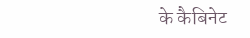के कैबिनेट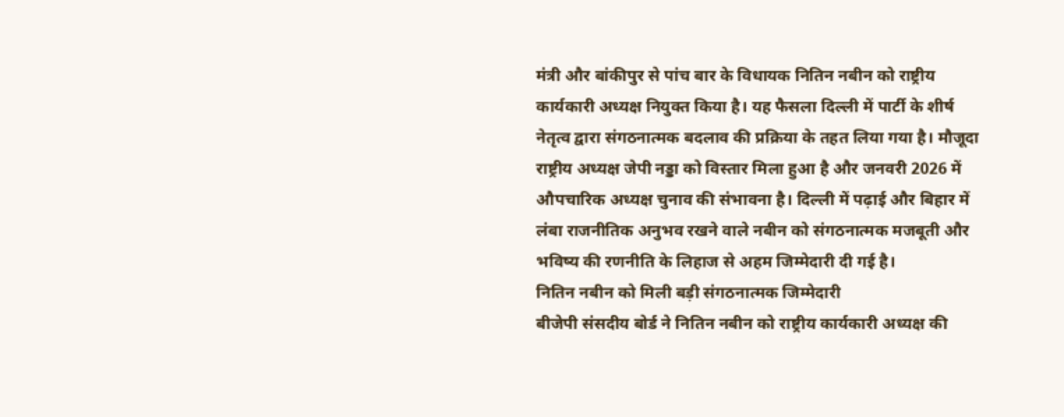मंत्री और बांकीपुर से पांच बार के विधायक नितिन नबीन को राष्ट्रीय कार्यकारी अध्यक्ष नियुक्त किया है। यह फैसला दिल्ली में पार्टी के शीर्ष नेतृत्व द्वारा संगठनात्मक बदलाव की प्रक्रिया के तहत लिया गया है। मौजूदा राष्ट्रीय अध्यक्ष जेपी नड्डा को विस्तार मिला हुआ है और जनवरी 2026 में औपचारिक अध्यक्ष चुनाव की संभावना है। दिल्ली में पढ़ाई और बिहार में लंबा राजनीतिक अनुभव रखने वाले नबीन को संगठनात्मक मजबूती और भविष्य की रणनीति के लिहाज से अहम जिम्मेदारी दी गई है।
नितिन नबीन को मिली बड़ी संगठनात्मक जिम्मेदारी
बीजेपी संसदीय बोर्ड ने नितिन नबीन को राष्ट्रीय कार्यकारी अध्यक्ष की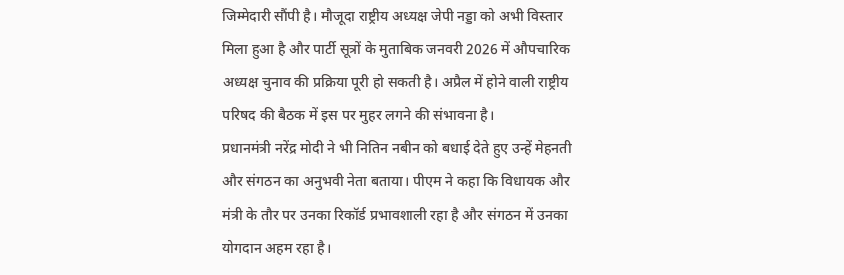जिम्मेदारी सौंपी है। मौजूदा राष्ट्रीय अध्यक्ष जेपी नड्डा को अभी विस्तार मिला हुआ है और पार्टी सूत्रों के मुताबिक जनवरी 2026 में औपचारिक अध्यक्ष चुनाव की प्रक्रिया पूरी हो सकती है। अप्रैल में होने वाली राष्ट्रीय परिषद की बैठक में इस पर मुहर लगने की संभावना है।
प्रधानमंत्री नरेंद्र मोदी ने भी नितिन नबीन को बधाई देते हुए उन्हें मेहनती और संगठन का अनुभवी नेता बताया। पीएम ने कहा कि विधायक और मंत्री के तौर पर उनका रिकॉर्ड प्रभावशाली रहा है और संगठन में उनका योगदान अहम रहा है।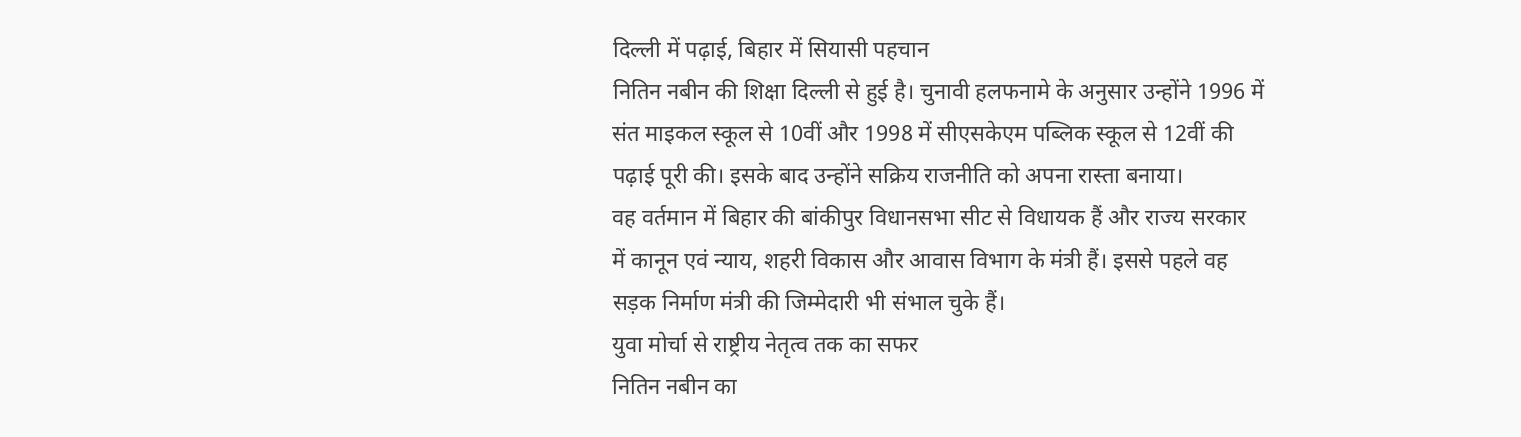दिल्ली में पढ़ाई, बिहार में सियासी पहचान
नितिन नबीन की शिक्षा दिल्ली से हुई है। चुनावी हलफनामे के अनुसार उन्होंने 1996 में संत माइकल स्कूल से 10वीं और 1998 में सीएसकेएम पब्लिक स्कूल से 12वीं की पढ़ाई पूरी की। इसके बाद उन्होंने सक्रिय राजनीति को अपना रास्ता बनाया।
वह वर्तमान में बिहार की बांकीपुर विधानसभा सीट से विधायक हैं और राज्य सरकार में कानून एवं न्याय, शहरी विकास और आवास विभाग के मंत्री हैं। इससे पहले वह सड़क निर्माण मंत्री की जिम्मेदारी भी संभाल चुके हैं।
युवा मोर्चा से राष्ट्रीय नेतृत्व तक का सफर
नितिन नबीन का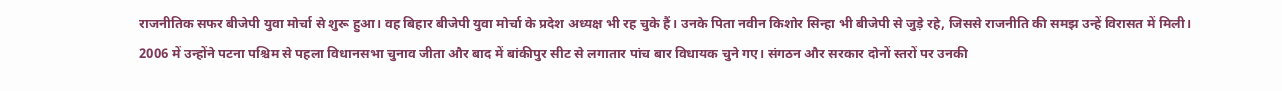राजनीतिक सफर बीजेपी युवा मोर्चा से शुरू हुआ। वह बिहार बीजेपी युवा मोर्चा के प्रदेश अध्यक्ष भी रह चुके हैं। उनके पिता नवीन किशोर सिन्हा भी बीजेपी से जुड़े रहे, जिससे राजनीति की समझ उन्हें विरासत में मिली।
2006 में उन्होंने पटना पश्चिम से पहला विधानसभा चुनाव जीता और बाद में बांकीपुर सीट से लगातार पांच बार विधायक चुने गए। संगठन और सरकार दोनों स्तरों पर उनकी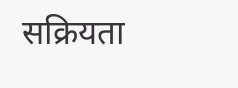सक्रियता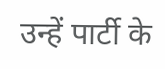उन्हें पार्टी के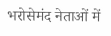भरोसेमंद नेताओं में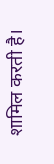शामिल करती है।